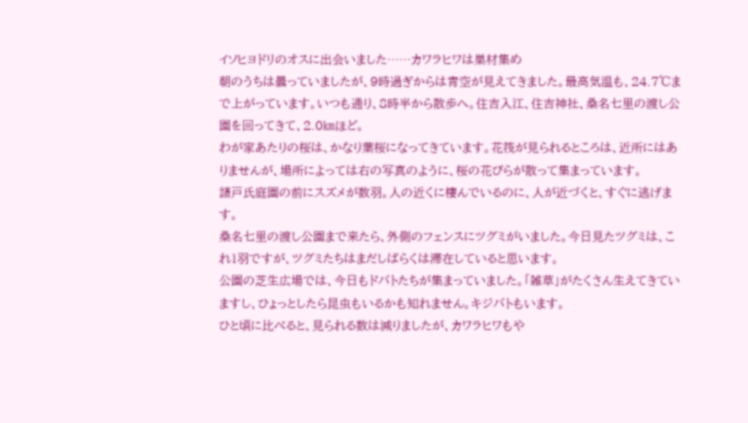イソヒヨドリのオスに出会いました……カワラヒワは巣材集め
朝のうちは曇っていましたが、9時過ぎからは青空が見えてきました。最高気温も、24.7℃まで上がっています。いつも通り、8時半から散歩へ。住吉入江、住吉神社、桑名七里の渡し公園を回ってきて、2.0㎞ほど。
わが家あたりの桜は、かなり葉桜になってきています。花筏が見られるところは、近所にはありませんが、場所によっては右の写真のように、桜の花びらが散って集まっています。
諸戸氏庭園の前にスズメが数羽。人の近くに棲んでいるのに、人が近づくと、すぐに逃げます。
桑名七里の渡し公園まで来たら、外側のフェンスにツグミがいました。今日見たツグミは、これ1羽ですが、ツグミたちはまだしばらくは滞在していると思います。
公園の芝生広場では、今日もドバトたちが集まっていました。「雑草」がたくさん生えてきていますし、ひょっとしたら昆虫もいるかも知れません。キジバトもいます。
ひと頃に比べると、見られる数は減りましたが、カワラヒワもや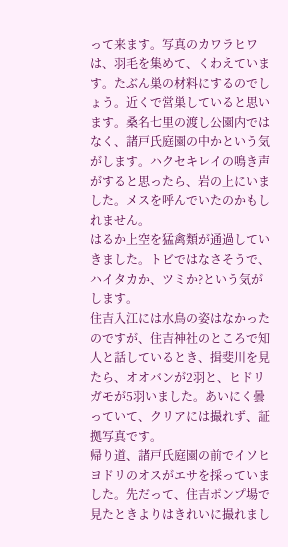って来ます。写真のカワラヒワは、羽毛を集めて、くわえています。たぶん巣の材料にするのでしょう。近くで営巣していると思います。桑名七里の渡し公園内ではなく、諸戸氏庭園の中かという気がします。ハクセキレイの鳴き声がすると思ったら、岩の上にいました。メスを呼んでいたのかもしれません。
はるか上空を猛禽類が通過していきました。トビではなさそうで、ハイタカか、ツミか?という気がします。
住吉入江には水鳥の姿はなかったのですが、住吉神社のところで知人と話しているとき、揖斐川を見たら、オオバンが2羽と、ヒドリガモが5羽いました。あいにく曇っていて、クリアには撮れず、証拠写真です。
帰り道、諸戸氏庭園の前でイソヒヨドリのオスがエサを採っていました。先だって、住吉ポンプ場で見たときよりはきれいに撮れまし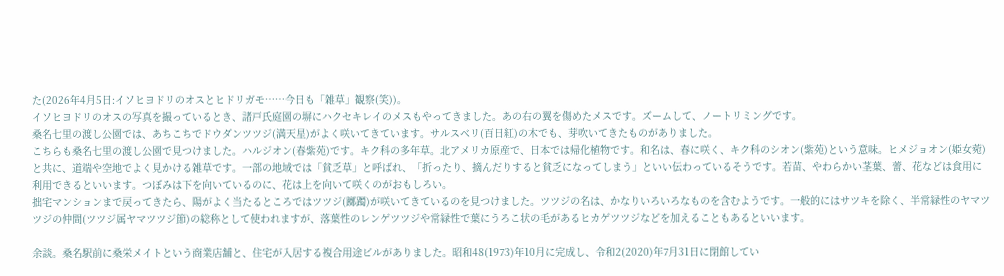た(2026年4月5日:イソヒヨドリのオスとヒドリガモ……今日も「雑草」観察(笑))。
イソヒヨドリのオスの写真を撮っているとき、諸戸氏庭園の塀にハクセキレイのメスもやってきました。あの右の翼を傷めたメスです。ズームして、ノートリミングです。
桑名七里の渡し公園では、あちこちでドウダンツツジ(満天星)がよく咲いてきています。サルスベリ(百日紅)の木でも、芽吹いてきたものがありました。
こちらも桑名七里の渡し公園で見つけました。ハルジオン(春紫苑)です。キク科の多年草。北アメリカ原産で、日本では帰化植物です。和名は、春に咲く、キク科のシオン(紫苑)という意味。ヒメジョオン(姫女菀)と共に、道端や空地でよく見かける雑草です。一部の地域では「貧乏草」と呼ばれ、「折ったり、摘んだりすると貧乏になってしまう」といい伝わっているそうです。若苗、やわらかい茎葉、蕾、花などは食用に利用できるといいます。つぼみは下を向いているのに、花は上を向いて咲くのがおもしろい。
拙宅マンションまで戻ってきたら、陽がよく当たるところではツツジ(躑躅)が咲いてきているのを見つけました。ツツジの名は、かなりいろいろなものを含むようです。一般的にはサツキを除く、半常緑性のヤマツツジの仲間(ツツジ属ヤマツツジ節)の総称として使われますが、落葉性のレンゲツツジや常緑性で葉にうろこ状の毛があるヒカゲツツジなどを加えることもあるといいます。

余談。桑名駅前に桑栄メイトという商業店舗と、住宅が入居する複合用途ビルがありました。昭和48(1973)年10月に完成し、令和2(2020)年7月31日に閉館してい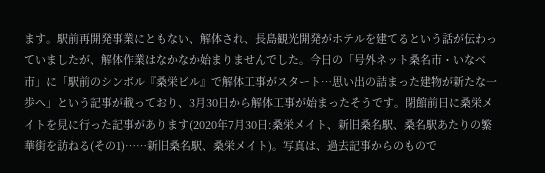ます。駅前再開発事業にともない、解体され、長島観光開発がホテルを建てるという話が伝わっていましたが、解体作業はなかなか始まりませんでした。今日の「号外ネット桑名市・いなべ市」に「駅前のシンボル『桑栄ビル』で解体工事がスタート…思い出の詰まった建物が新たな一歩へ」という記事が載っており、3月30日から解体工事が始まったそうです。閉館前日に桑栄メイトを見に行った記事があります(2020年7月30日:桑栄メイト、新旧桑名駅、桑名駅あたりの繁華街を訪ねる(その1)……新旧桑名駅、桑栄メイト)。写真は、過去記事からのもので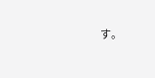す。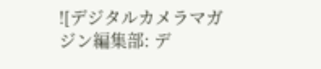![デジタルカメラマガジン編集部: デ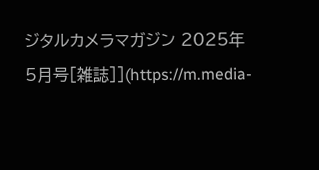ジタルカメラマガジン 2025年5月号[雑誌]](https://m.media-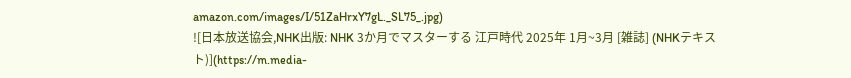amazon.com/images/I/51ZaHrxY7gL._SL75_.jpg)
![日本放送協会,NHK出版: NHK 3か月でマスターする 江戸時代 2025年 1月~3月 [雑誌] (NHKテキスト)](https://m.media-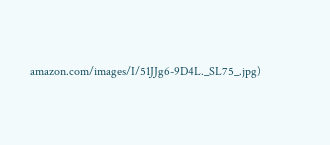amazon.com/images/I/51JJg6-9D4L._SL75_.jpg)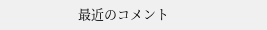最近のコメント